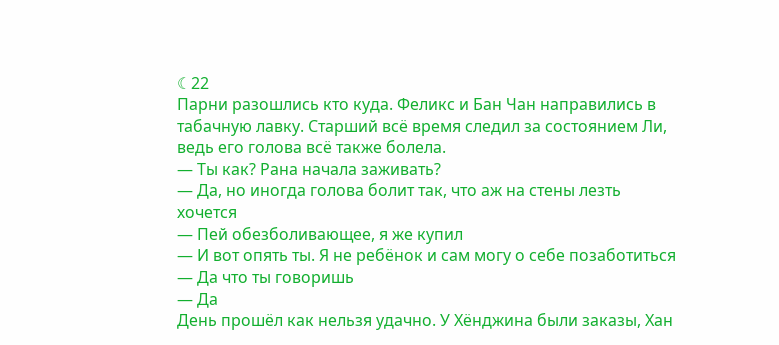☾22
Парни разошлись кто куда. Феликс и Бан Чан направились в табачную лавку. Старший всё время следил за состоянием Ли, ведь его голова всё также болела.
— Ты как? Рана начала заживать?
— Да, но иногда голова болит так, что аж на стены лезть хочется
— Пей обезболивающее, я же купил
— И вот опять ты. Я не ребёнок и сам могу о себе позаботиться
— Да что ты говоришь
— Да
День прошёл как нельзя удачно. У Хёнджина были заказы, Хан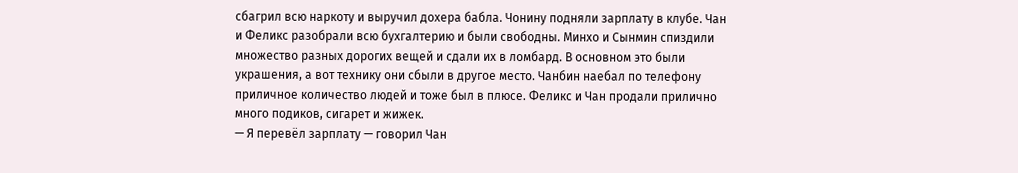сбагрил всю наркоту и выручил дохера бабла. Чонину подняли зарплату в клубе. Чан и Феликс разобрали всю бухгалтерию и были свободны. Минхо и Сынмин спиздили множество разных дорогих вещей и сдали их в ломбард. В основном это были украшения, а вот технику они сбыли в другое место. Чанбин наебал по телефону приличное количество людей и тоже был в плюсе. Феликс и Чан продали прилично много подиков, сигарет и жижек.
— Я перевёл зарплату — говорил Чан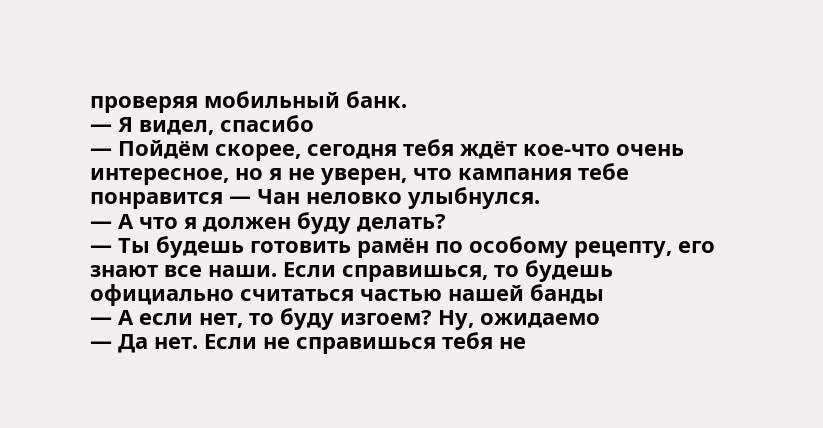проверяя мобильный банк.
— Я видел, спасибо
— Пойдём скорее, сегодня тебя ждёт кое-что очень интересное, но я не уверен, что кампания тебе понравится — Чан неловко улыбнулся.
— А что я должен буду делать?
— Ты будешь готовить рамён по особому рецепту, его знают все наши. Если справишься, то будешь официально считаться частью нашей банды
— А если нет, то буду изгоем? Ну, ожидаемо
— Да нет. Если не справишься тебя не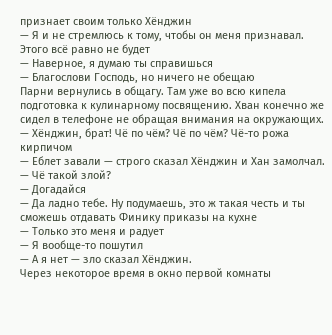признает своим только Хёнджин
— Я и не стремлюсь к тому, чтобы он меня признавал. Этого всё равно не будет
— Наверное, я думаю ты справишься
— Благослови Господь, но ничего не обещаю
Парни вернулись в общагу. Там уже во всю кипела подготовка к кулинарному посвящению. Хван конечно же сидел в телефоне не обращая внимания на окружающих.
— Хёнджин, брат! Чё по чём? Чё по чём? Чё-то рожа кирпичом
— Еблет завали — строго сказал Хёнджин и Хан замолчал.
— Чё такой злой?
— Догадайся
— Да ладно тебе. Ну подумаешь, это ж такая честь и ты сможешь отдавать Финику приказы на кухне
— Только это меня и радует
— Я вообще-то пошутил
— А я нет — зло сказал Хёнджин.
Через некоторое время в окно первой комнаты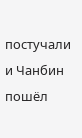постучали и Чанбин пошёл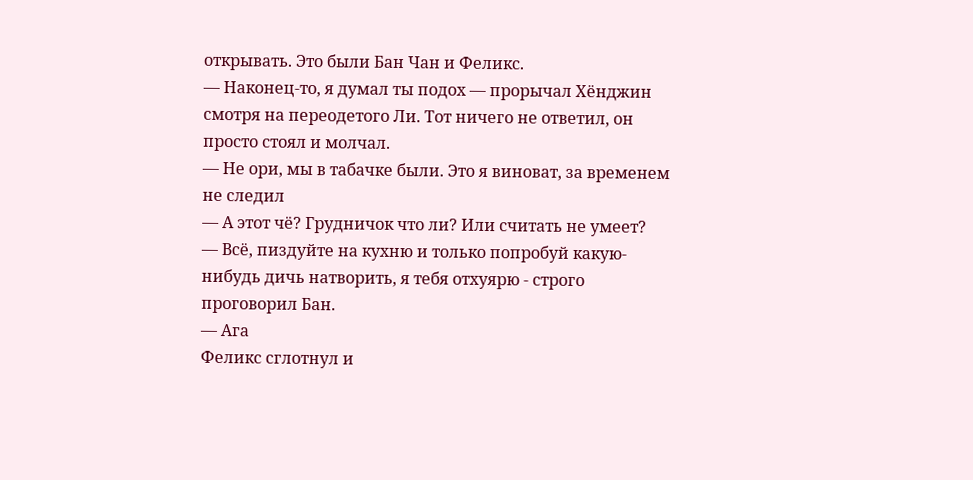открывать. Это были Бан Чан и Феликс.
— Наконец-то, я думал ты подох — прорычал Хёнджин смотря на переодетого Ли. Тот ничего не ответил, он просто стоял и молчал.
— Не ори, мы в табачке были. Это я виноват, за временем не следил
— А этот чё? Грудничок что ли? Или считать не умеет?
— Всё, пиздуйте на кухню и только попробуй какую-нибудь дичь натворить, я тебя отхуярю - строго проговорил Бан.
— Ага
Феликс сглотнул и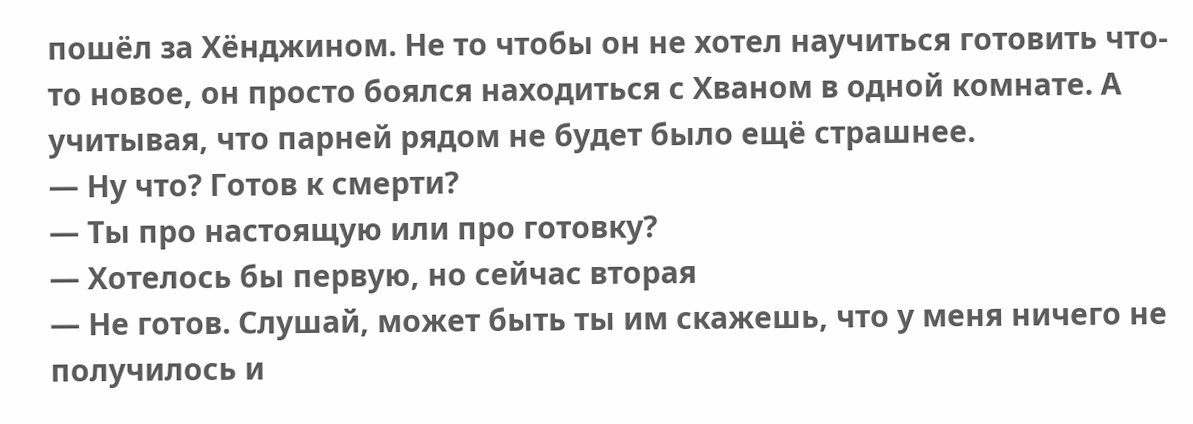пошёл за Хёнджином. Не то чтобы он не хотел научиться готовить что-то новое, он просто боялся находиться с Хваном в одной комнате. А учитывая, что парней рядом не будет было ещё страшнее.
— Ну что? Готов к смерти?
— Ты про настоящую или про готовку?
— Хотелось бы первую, но сейчас вторая
— Не готов. Слушай, может быть ты им скажешь, что у меня ничего не получилось и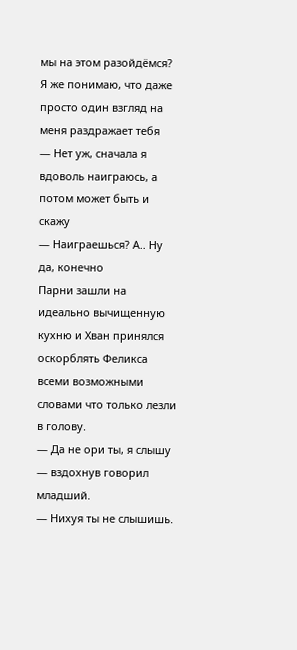мы на этом разойдёмся? Я же понимаю, что даже просто один взгляд на меня раздражает тебя
— Нет уж, сначала я вдоволь наиграюсь, а потом может быть и скажу
— Наиграешься? А.. Ну да, конечно
Парни зашли на идеально вычищенную кухню и Хван принялся оскорблять Феликса всеми возможными словами что только лезли в голову.
— Да не ори ты, я слышу — вздохнув говорил младший.
— Нихуя ты не слышишь.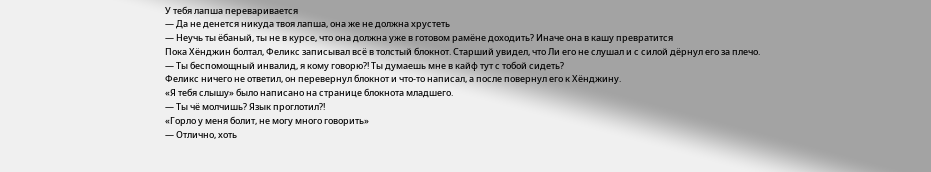У тебя лапша переваривается
— Да не денется никуда твоя лапша, она же не должна хрустеть
— Неучь ты ёбаный, ты не в курсе, что она должна уже в готовом рамёне доходить? Иначе она в кашу превратится
Пока Хёнджин болтал, Феликс записывал всё в толстый блокнот. Старший увидел, что Ли его не слушал и с силой дёрнул его за плечо.
— Ты беспомощный инвалид, я кому говорю?! Ты думаешь мне в кайф тут с тобой сидеть?
Феликс ничего не ответил, он перевернул блокнот и что-то написал, а после повернул его к Хёнджину.
«Я тебя слышу» было написано на странице блокнота младшего.
— Ты чё молчишь? Язык проглотил?!
«Горло у меня болит, не могу много говорить»
— Отлично, хоть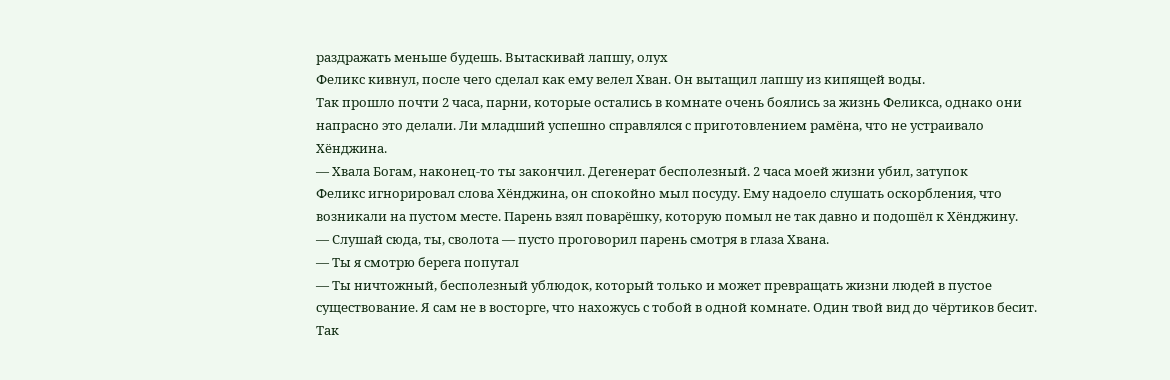раздражать меньше будешь. Вытаскивай лапшу, олух
Феликс кивнул, после чего сделал как ему велел Хван. Он вытащил лапшу из кипящей воды.
Так прошло почти 2 часа, парни, которые остались в комнате очень боялись за жизнь Феликса, однако они напрасно это делали. Ли младший успешно справлялся с приготовлением рамёна, что не устраивало Хёнджина.
— Хвала Богам, наконец-то ты закончил. Дегенерат бесполезный. 2 часа моей жизни убил, затупок
Феликс игнорировал слова Хёнджина, он спокойно мыл посуду. Ему надоело слушать оскорбления, что возникали на пустом месте. Парень взял поварёшку, которую помыл не так давно и подошёл к Хёнджину.
— Слушай сюда, ты, сволота — пусто проговорил парень смотря в глаза Хвана.
— Ты я смотрю берега попутал
— Ты ничтожный, бесполезный ублюдок, который только и может превращать жизни людей в пустое существование. Я сам не в восторге, что нахожусь с тобой в одной комнате. Один твой вид до чёртиков бесит. Так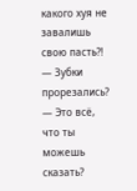какого хуя не завалишь свою пасть?!
— Зубки прорезались?
— Это всё, что ты можешь сказать?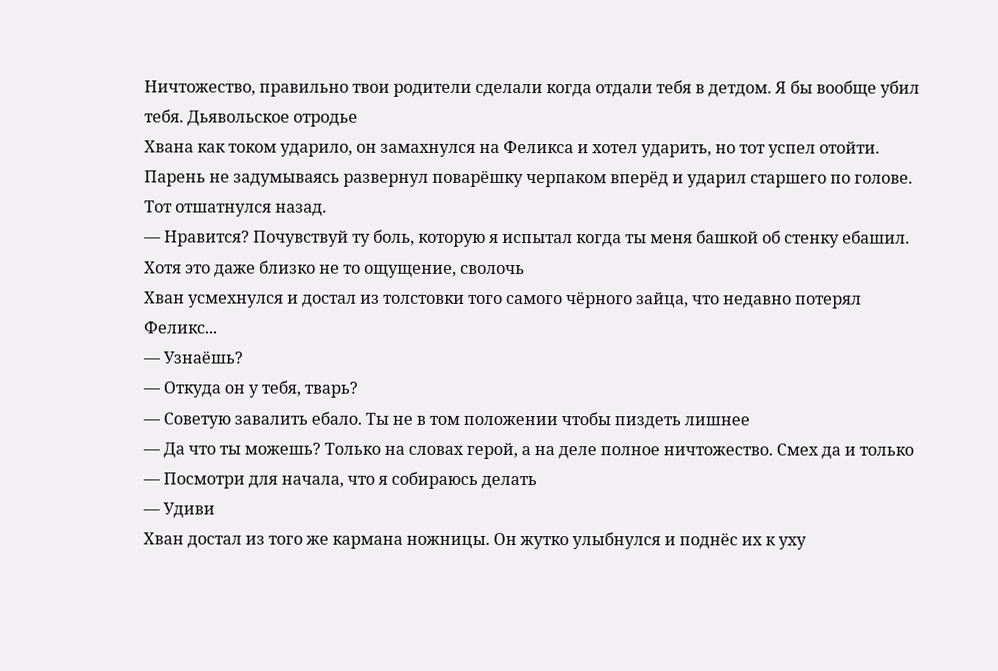Ничтожество, правильно твои родители сделали когда отдали тебя в детдом. Я бы вообще убил тебя. Дьявольское отродье
Хвана как током ударило, он замахнулся на Феликса и хотел ударить, но тот успел отойти. Парень не задумываясь развернул поварёшку черпаком вперёд и ударил старшего по голове. Тот отшатнулся назад.
— Нравится? Почувствуй ту боль, которую я испытал когда ты меня башкой об стенку ебашил. Хотя это даже близко не то ощущение, сволочь
Хван усмехнулся и достал из толстовки того самого чёрного зайца, что недавно потерял Феликс...
— Узнаёшь?
— Откуда он у тебя, тварь?
— Советую завалить ебало. Ты не в том положении чтобы пиздеть лишнее
— Да что ты можешь? Только на словах герой, а на деле полное ничтожество. Смех да и только
— Посмотри для начала, что я собираюсь делать
— Удиви
Хван достал из того же кармана ножницы. Он жутко улыбнулся и поднёс их к уху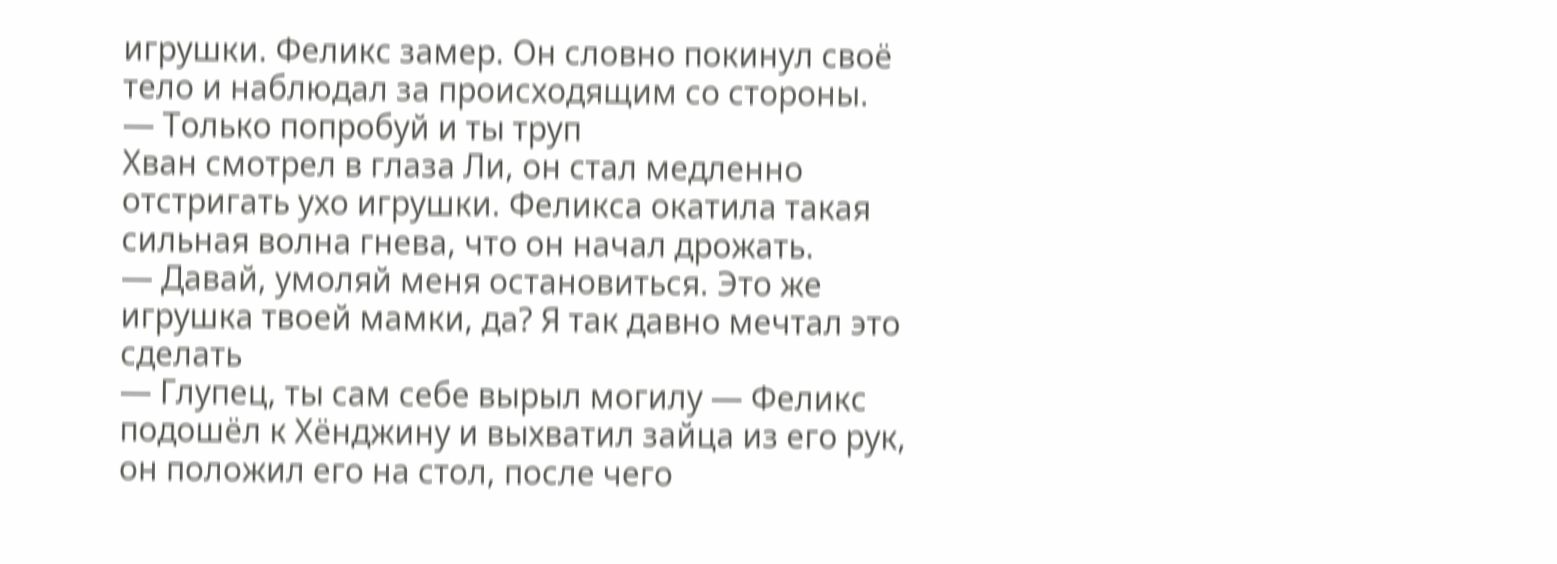игрушки. Феликс замер. Он словно покинул своё тело и наблюдал за происходящим со стороны.
— Только попробуй и ты труп
Хван смотрел в глаза Ли, он стал медленно отстригать ухо игрушки. Феликса окатила такая сильная волна гнева, что он начал дрожать.
— Давай, умоляй меня остановиться. Это же игрушка твоей мамки, да? Я так давно мечтал это сделать
— Глупец, ты сам себе вырыл могилу — Феликс подошёл к Хёнджину и выхватил зайца из его рук, он положил его на стол, после чего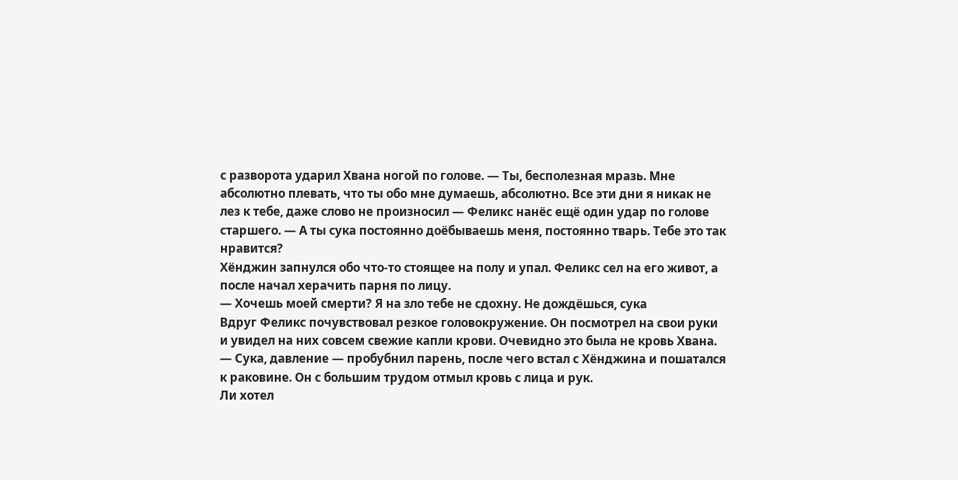с разворота ударил Хвана ногой по голове. — Ты, бесполезная мразь. Мне абсолютно плевать, что ты обо мне думаешь, абсолютно. Все эти дни я никак не лез к тебе, даже слово не произносил — Феликс нанёс ещё один удар по голове старшего. — А ты сука постоянно доёбываешь меня, постоянно тварь. Тебе это так нравится?
Хёнджин запнулся обо что-то стоящее на полу и упал. Феликс сел на его живот, а после начал херачить парня по лицу.
— Хочешь моей смерти? Я на зло тебе не сдохну. Не дождёшься, сука
Вдруг Феликс почувствовал резкое головокружение. Он посмотрел на свои руки и увидел на них совсем свежие капли крови. Очевидно это была не кровь Хвана.
— Сука, давление — пробубнил парень, после чего встал с Хёнджина и пошатался к раковине. Он с большим трудом отмыл кровь с лица и рук.
Ли хотел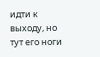идти к выходу, но тут его ноги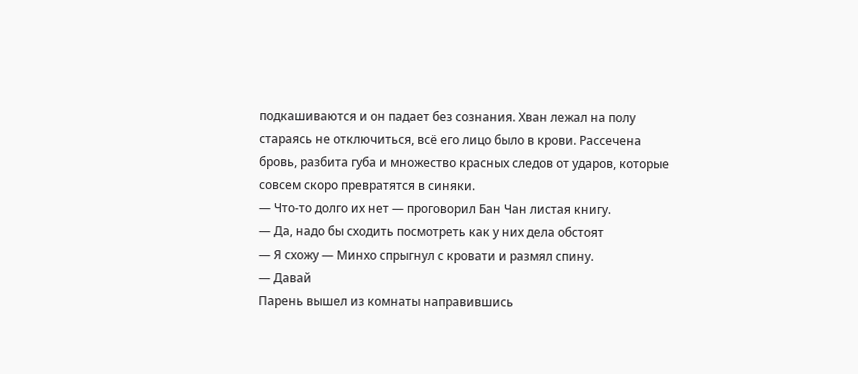подкашиваются и он падает без сознания. Хван лежал на полу стараясь не отключиться, всё его лицо было в крови. Рассечена бровь, разбита губа и множество красных следов от ударов, которые совсем скоро превратятся в синяки.
— Что-то долго их нет — проговорил Бан Чан листая книгу.
— Да, надо бы сходить посмотреть как у них дела обстоят
— Я схожу — Минхо спрыгнул с кровати и размял спину.
— Давай
Парень вышел из комнаты направившись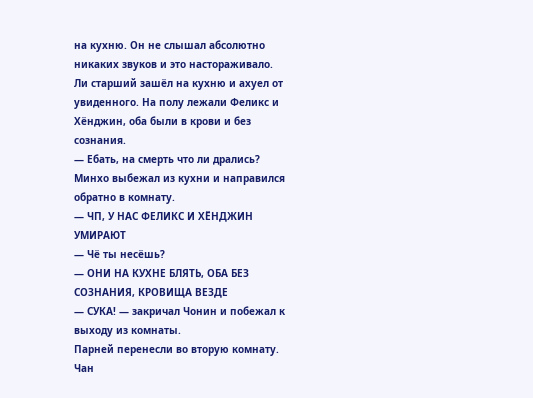на кухню. Он не слышал абсолютно никаких звуков и это настораживало.
Ли старший зашёл на кухню и ахуел от увиденного. На полу лежали Феликс и Хёнджин, оба были в крови и без сознания.
— Ебать, на смерть что ли дрались?
Минхо выбежал из кухни и направился обратно в комнату.
— ЧП, У НАС ФЕЛИКС И ХЁНДЖИН УМИРАЮТ
— Чё ты несёшь?
— ОНИ НА КУХНЕ БЛЯТЬ, ОБА БЕЗ СОЗНАНИЯ, КРОВИЩА ВЕЗДЕ
— СУКА! — закричал Чонин и побежал к выходу из комнаты.
Парней перенесли во вторую комнату. Чан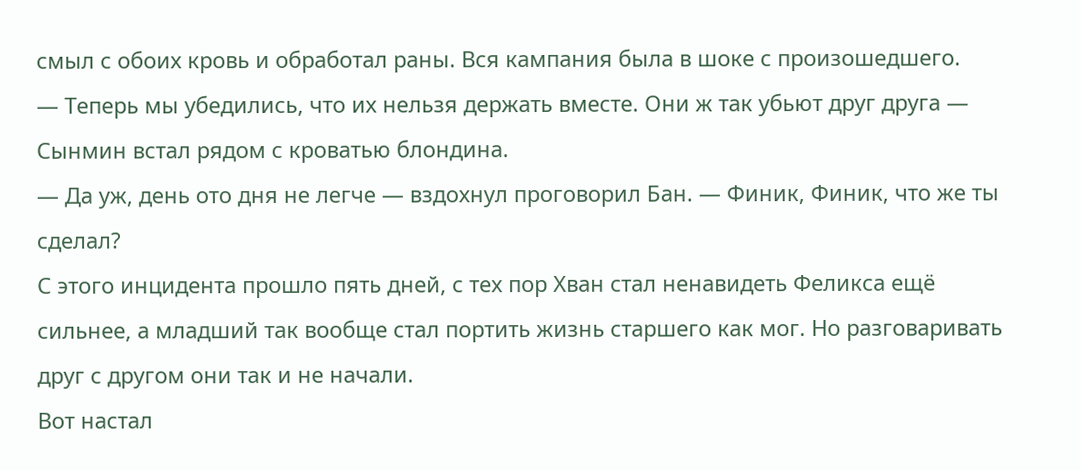смыл с обоих кровь и обработал раны. Вся кампания была в шоке с произошедшего.
— Теперь мы убедились, что их нельзя держать вместе. Они ж так убьют друг друга — Сынмин встал рядом с кроватью блондина.
— Да уж, день ото дня не легче — вздохнул проговорил Бан. — Финик, Финик, что же ты сделал?
С этого инцидента прошло пять дней, с тех пор Хван стал ненавидеть Феликса ещё сильнее, а младший так вообще стал портить жизнь старшего как мог. Но разговаривать друг с другом они так и не начали.
Вот настал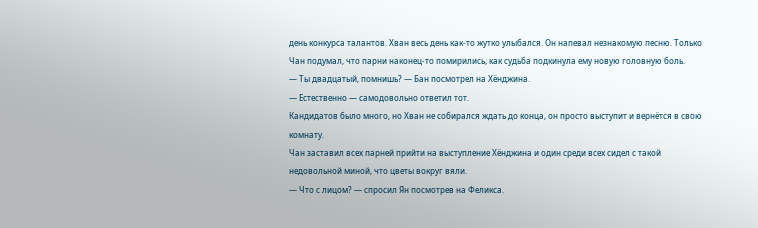день конкурса талантов. Хван весь день как-то жутко улыбался. Он напевал незнакомую песню. Только Чан подумал, что парни наконец-то помирились, как судьба подкинула ему новую головную боль.
— Ты двадцатый, помнишь? — Бан посмотрел на Хёнджина.
— Естественно — самодовольно ответил тот.
Кандидатов было много, но Хван не собирался ждать до конца, он просто выступит и вернётся в свою комнату.
Чан заставил всех парней прийти на выступление Хёнджина и один среди всех сидел с такой недовольной миной, что цветы вокруг вяли.
— Что с лицом? — спросил Ян посмотрев на Феликса.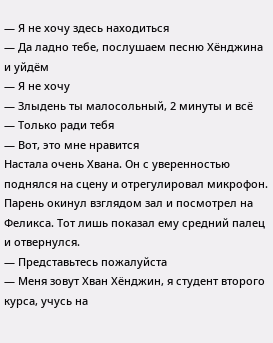— Я не хочу здесь находиться
— Да ладно тебе, послушаем песню Хёнджина и уйдём
— Я не хочу
— Злыдень ты малосольный, 2 минуты и всё
— Только ради тебя
— Вот, это мне нравится
Настала очень Хвана. Он с уверенностью поднялся на сцену и отрегулировал микрофон. Парень окинул взглядом зал и посмотрел на Феликса. Тот лишь показал ему средний палец и отвернулся.
— Представьтесь пожалуйста
— Меня зовут Хван Хёнджин, я студент второго курса, учусь на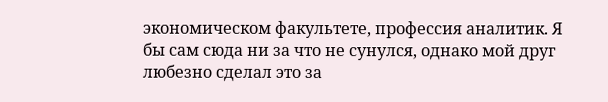экономическом факультете, профессия аналитик. Я бы сам сюда ни за что не сунулся, однако мой друг любезно сделал это за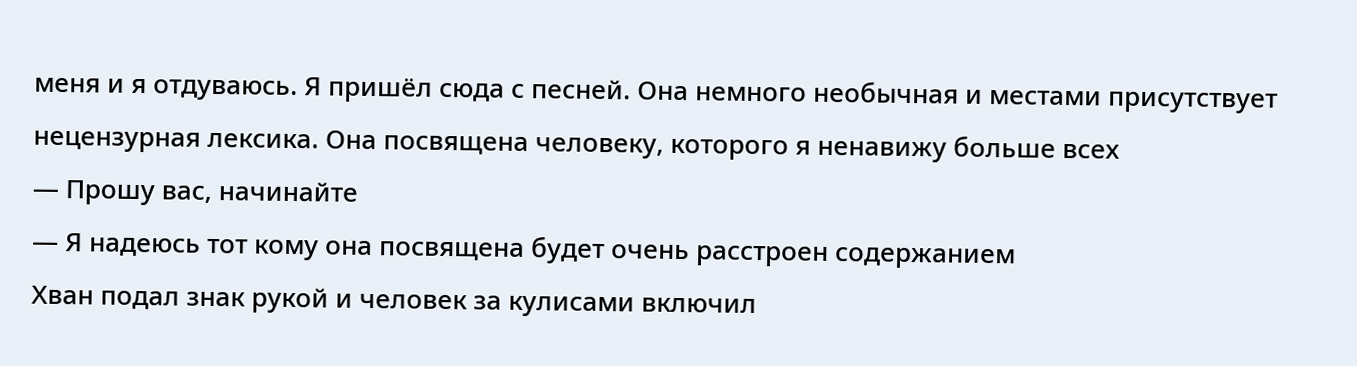меня и я отдуваюсь. Я пришёл сюда с песней. Она немного необычная и местами присутствует нецензурная лексика. Она посвящена человеку, которого я ненавижу больше всех
— Прошу вас, начинайте
— Я надеюсь тот кому она посвящена будет очень расстроен содержанием
Хван подал знак рукой и человек за кулисами включил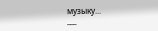музыку...
___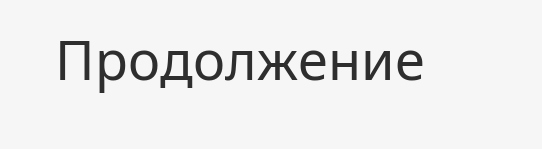Продолжение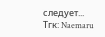следует...
Тгк: Naemaru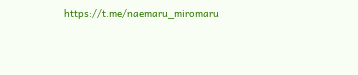https://t.me/naemaru_miromaru